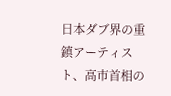日本ダブ界の重鎮アーティスト、高市首相の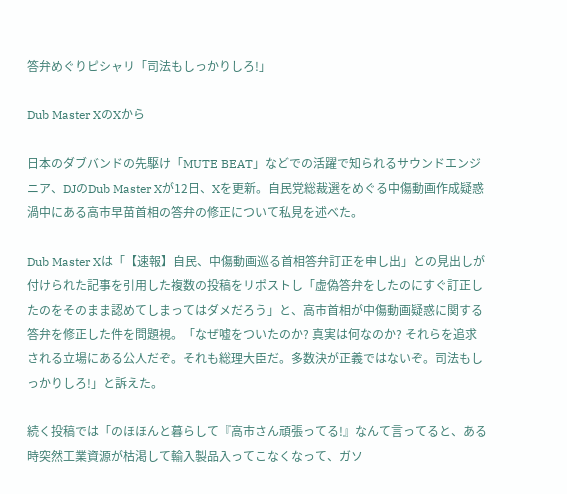答弁めぐりピシャリ「司法もしっかりしろ!」

Dub Master XのXから

日本のダブバンドの先駆け「MUTE BEAT」などでの活躍で知られるサウンドエンジニア、DJのDub Master Xが12日、Xを更新。自民党総裁選をめぐる中傷動画作成疑惑渦中にある高市早苗首相の答弁の修正について私見を述べた。

Dub Master Xは「【速報】自民、中傷動画巡る首相答弁訂正を申し出」との見出しが付けられた記事を引用した複数の投稿をリポストし「虚偽答弁をしたのにすぐ訂正したのをそのまま認めてしまってはダメだろう」と、高市首相が中傷動画疑惑に関する答弁を修正した件を問題視。「なぜ嘘をついたのか? 真実は何なのか? それらを追求される立場にある公人だぞ。それも総理大臣だ。多数決が正義ではないぞ。司法もしっかりしろ!」と訴えた。

続く投稿では「のほほんと暮らして『高市さん頑張ってる!』なんて言ってると、ある時突然工業資源が枯渇して輸入製品入ってこなくなって、ガソ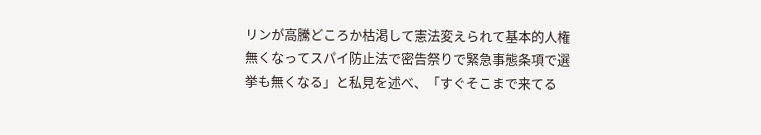リンが高騰どころか枯渇して憲法変えられて基本的人権無くなってスパイ防止法で密告祭りで緊急事態条項で選挙も無くなる」と私見を述べ、「すぐそこまで来てる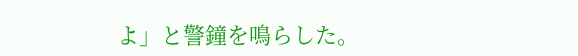よ」と警鐘を鳴らした。